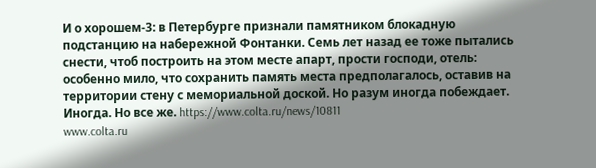И о хорошем-3: в Петербурге признали памятником блокадную подстанцию на набережной Фонтанки. Семь лет назад ее тоже пытались снести, чтоб построить на этом месте апарт, прости господи, отель: особенно мило, что сохранить память места предполагалось, оставив на территории стену с мемориальной доской. Но разум иногда побеждает. Иногда. Но все же. https://www.colta.ru/news/10811
www.colta.ru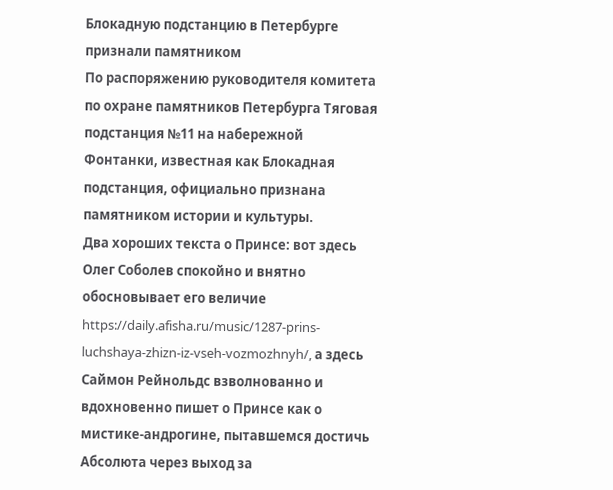Блокадную подстанцию в Петербурге признали памятником
По распоряжению руководителя комитета по охране памятников Петербурга Тяговая подстанция №11 на набережной Фонтанки, известная как Блокадная подстанция, официально признана памятником истории и культуры.
Два хороших текста о Принсе: вот здесь Олег Соболев спокойно и внятно обосновывает его величие https://daily.afisha.ru/music/1287-prins-luchshaya-zhizn-iz-vseh-vozmozhnyh/, а здесь Саймон Рейнольдс взволнованно и вдохновенно пишет о Принсе как о мистике-андрогине, пытавшемся достичь Абсолюта через выход за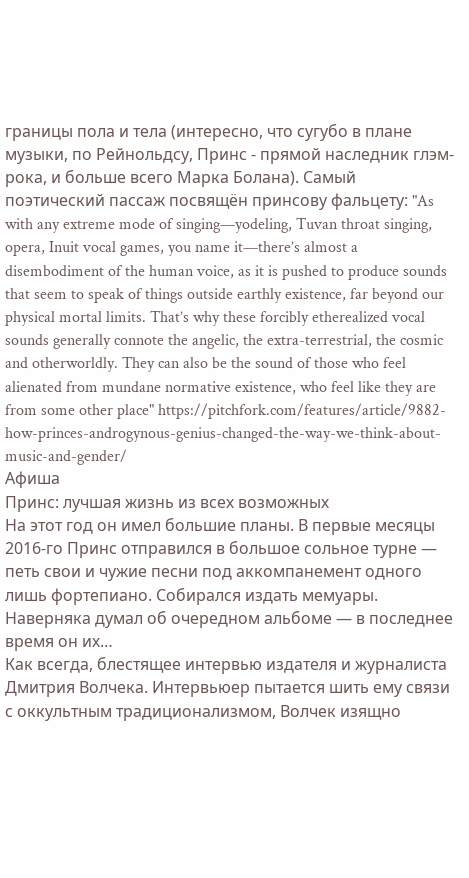границы пола и тела (интересно, что сугубо в плане музыки, по Рейнольдсу, Принс - прямой наследник глэм-рока, и больше всего Марка Болана). Самый поэтический пассаж посвящён принсову фальцету: "As with any extreme mode of singing—yodeling, Tuvan throat singing, opera, Inuit vocal games, you name it—there’s almost a disembodiment of the human voice, as it is pushed to produce sounds that seem to speak of things outside earthly existence, far beyond our physical mortal limits. That’s why these forcibly etherealized vocal sounds generally connote the angelic, the extra-terrestrial, the cosmic and otherworldly. They can also be the sound of those who feel alienated from mundane normative existence, who feel like they are from some other place" https://pitchfork.com/features/article/9882-how-princes-androgynous-genius-changed-the-way-we-think-about-music-and-gender/
Афиша
Принс: лучшая жизнь из всех возможных
На этот год он имел большие планы. В первые месяцы 2016-го Принс отправился в большое сольное турне — петь свои и чужие песни под аккомпанемент одного лишь фортепиано. Cобирался издать мемуары. Наверняка думал об очередном альбоме — в последнее время он их…
Как всегда, блестящее интервью издателя и журналиста Дмитрия Волчека. Интервьюер пытается шить ему связи с оккультным традиционализмом, Волчек изящно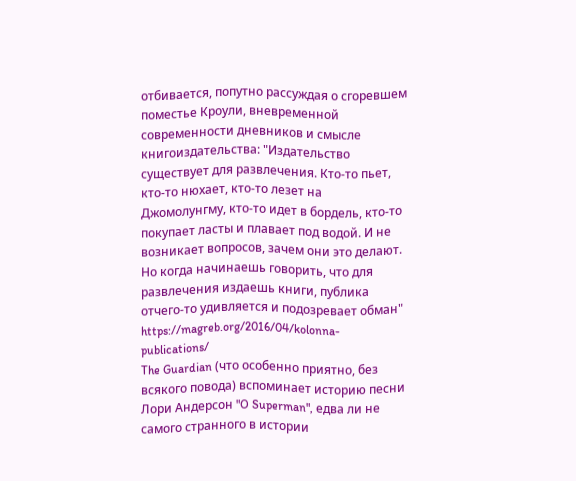отбивается, попутно рассуждая о сгоревшем поместье Кроули, вневременной современности дневников и смысле книгоиздательства: "Издательство существует для развлечения. Кто-то пьет, кто-то нюхает, кто-то лезет на Джомолунгму, кто-то идет в бордель, кто-то покупает ласты и плавает под водой. И не возникает вопросов, зачем они это делают. Но когда начинаешь говорить, что для развлечения издаешь книги, публика отчего-то удивляется и подозревает обман" https://magreb.org/2016/04/kolonna-publications/
The Guardian (что особенно приятно, без всякого повода) вспоминает историю песни Лори Андерсон "O Superman", едва ли не самого странного в истории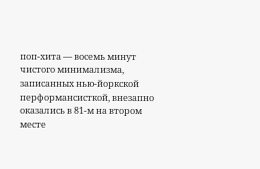поп-хита — восемь минут чистого минимализма, записанных нью-йоркской перформансисткой, внезапно оказались в 81-м на втором месте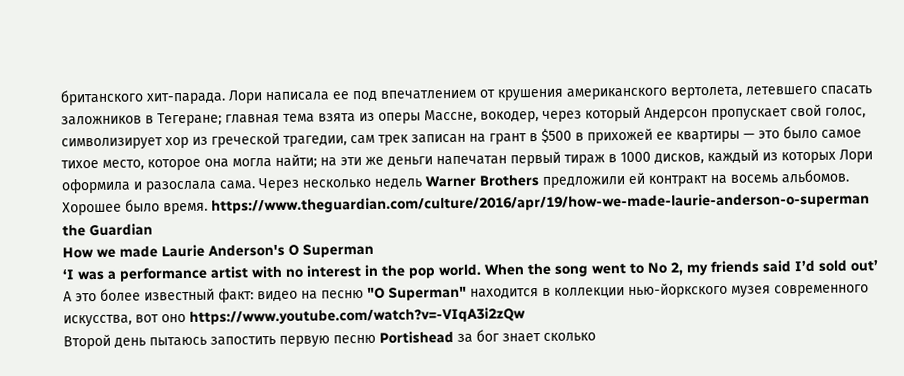британского хит-парада. Лори написала ее под впечатлением от крушения американского вертолета, летевшего спасать заложников в Тегеране; главная тема взята из оперы Массне, вокодер, через который Андерсон пропускает свой голос, символизирует хор из греческой трагедии, сам трек записан на грант в $500 в прихожей ее квартиры — это было самое тихое место, которое она могла найти; на эти же деньги напечатан первый тираж в 1000 дисков, каждый из которых Лори оформила и разослала сама. Через несколько недель Warner Brothers предложили ей контракт на восемь альбомов. Хорошее было время. https://www.theguardian.com/culture/2016/apr/19/how-we-made-laurie-anderson-o-superman
the Guardian
How we made Laurie Anderson's O Superman
‘I was a performance artist with no interest in the pop world. When the song went to No 2, my friends said I’d sold out’
А это более известный факт: видео на песню "O Superman" находится в коллекции нью-йоркского музея современного искусства, вот оно https://www.youtube.com/watch?v=-VIqA3i2zQw
Второй день пытаюсь запостить первую песню Portishead за бог знает сколько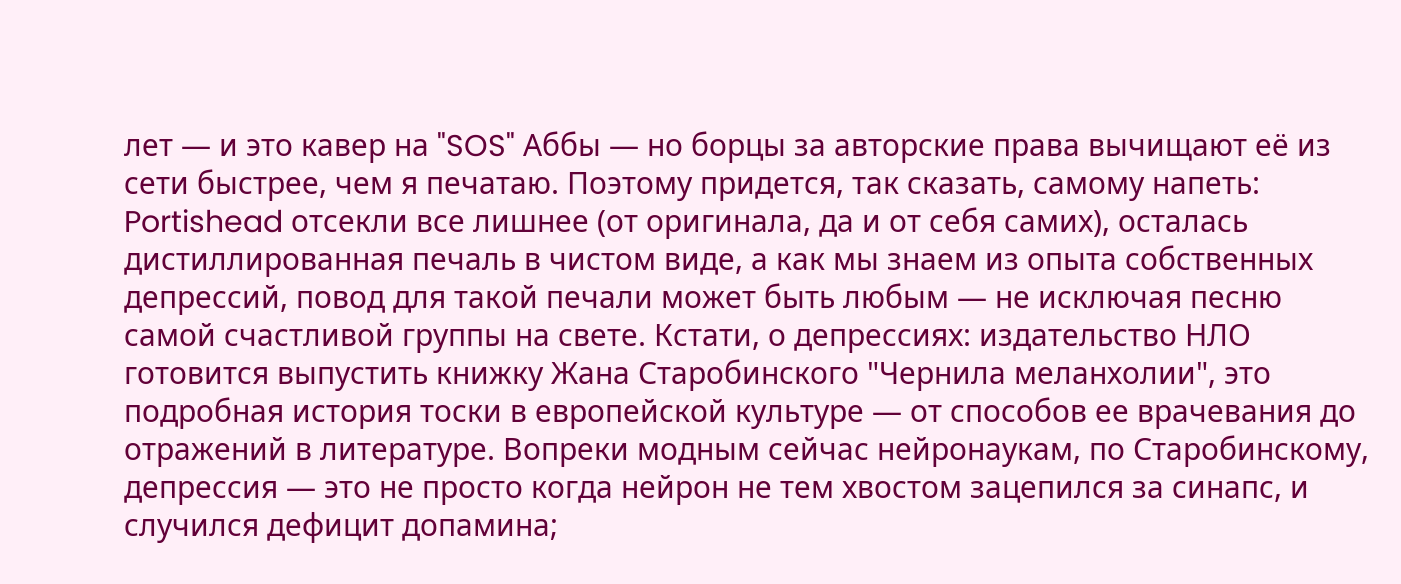лет — и это кавер на "SOS" Аббы — но борцы за авторские права вычищают её из сети быстрее, чем я печатаю. Поэтому придется, так сказать, самому напеть: Portishead отсекли все лишнее (от оригинала, да и от себя самих), осталась дистиллированная печаль в чистом виде, а как мы знаем из опыта собственных депрессий, повод для такой печали может быть любым — не исключая песню самой счастливой группы на свете. Кстати, о депрессиях: издательство НЛО готовится выпустить книжку Жана Старобинского "Чернила меланхолии", это подробная история тоски в европейской культуре — от способов ее врачевания до отражений в литературе. Вопреки модным сейчас нейронаукам, по Старобинскому, депрессия — это не просто когда нейрон не тем хвостом зацепился за синапс, и случился дефицит допамина;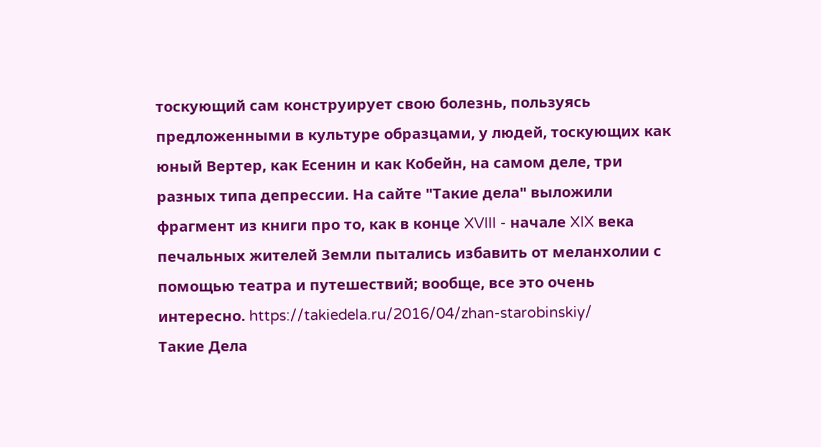тоскующий сам конструирует свою болезнь, пользуясь предложенными в культуре образцами, у людей, тоскующих как юный Вертер, как Есенин и как Кобейн, на самом деле, три разных типа депрессии. На сайте "Такие дела" выложили фрагмент из книги про то, как в конце XVIII - начале XIX века печальных жителей Земли пытались избавить от меланхолии с помощью театра и путешествий; вообще, все это очень интересно. https://takiedela.ru/2016/04/zhan-starobinskiy/
Такие Дела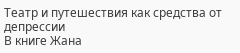Театр и путешествия как средства от депрессии
В книге Жана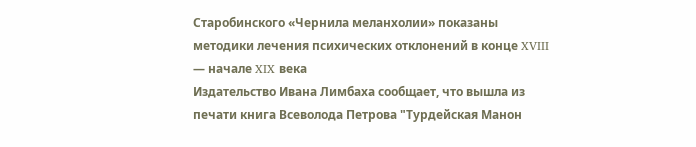Старобинского «Чернила меланхолии» показаны методики лечения психических отклонений в конце XVIII — начале XIX века
Издательство Ивана Лимбаха сообщает, что вышла из печати книга Всеволода Петрова "Турдейская Манон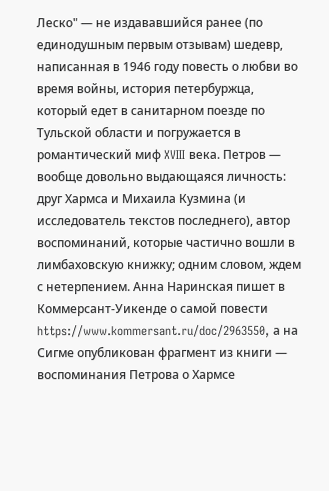Леско" — не издававшийся ранее (по единодушным первым отзывам) шедевр, написанная в 1946 году повесть о любви во время войны, история петербуржца, который едет в санитарном поезде по Тульской области и погружается в романтический миф XVIII века. Петров — вообще довольно выдающаяся личность: друг Хармса и Михаила Кузмина (и исследователь текстов последнего), автор воспоминаний, которые частично вошли в лимбаховскую книжку; одним словом, ждем с нетерпением. Анна Наринская пишет в Коммерсант-Уикенде о самой повести https://www.kommersant.ru/doc/2963550, а на Сигме опубликован фрагмент из книги — воспоминания Петрова о Хармсе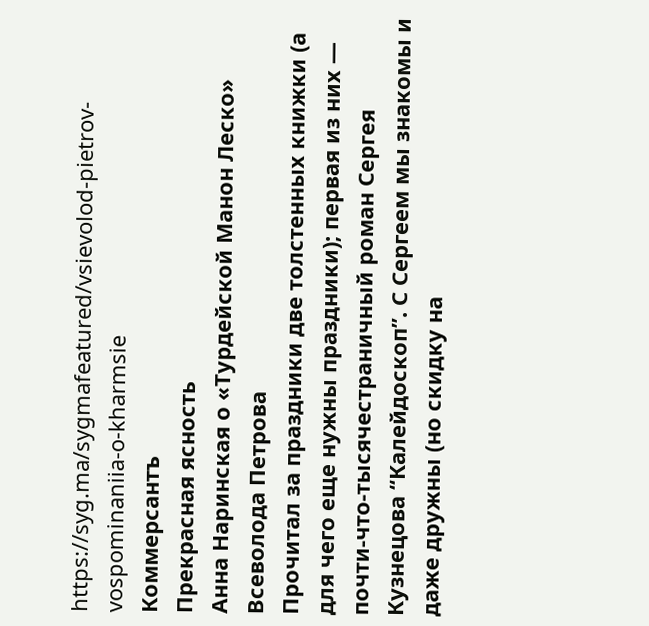https://syg.ma/sygmafeatured/vsievolod-pietrov-vospominaniia-o-kharmsie
Коммерсантъ
Прекрасная ясность
Анна Наринская о «Турдейской Манон Леско» Всеволода Петрова
Прочитал за праздники две толстенных книжки (а для чего еще нужны праздники); первая из них — почти-что-тысячестраничный роман Сергея Кузнецова “Калейдоскоп”. С Сергеем мы знакомы и даже дружны (но скидку на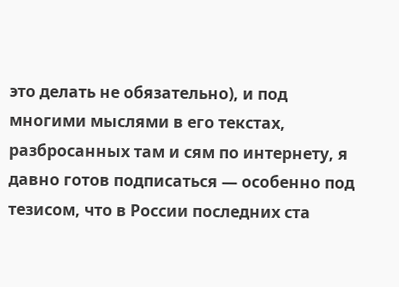это делать не обязательно), и под многими мыслями в его текстах, разбросанных там и сям по интернету, я давно готов подписаться — особенно под тезисом, что в России последних ста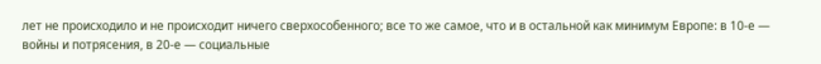лет не происходило и не происходит ничего сверхособенного; все то же самое, что и в остальной как минимум Европе: в 10-е — войны и потрясения, в 20-е — социальные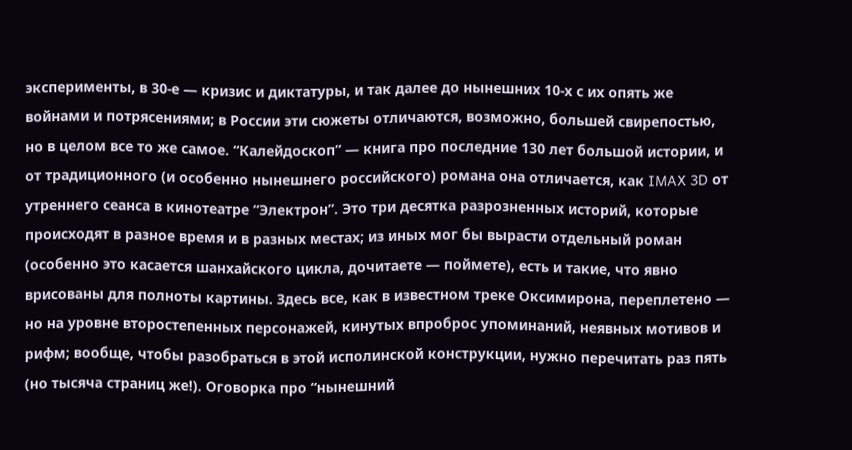эксперименты, в 30-е — кризис и диктатуры, и так далее до нынешних 10-х с их опять же войнами и потрясениями; в России эти сюжеты отличаются, возможно, большей свирепостью, но в целом все то же самое. “Калейдоскоп” — книга про последние 130 лет большой истории, и от традиционного (и особенно нынешнего российского) романа она отличается, как IMAX 3D от утреннего сеанса в кинотеатре “Электрон”. Это три десятка разрозненных историй, которые происходят в разное время и в разных местах; из иных мог бы вырасти отдельный роман (особенно это касается шанхайского цикла, дочитаете — поймете), есть и такие, что явно врисованы для полноты картины. Здесь все, как в известном треке Оксимирона, переплетено — но на уровне второстепенных персонажей, кинутых впроброс упоминаний, неявных мотивов и рифм; вообще, чтобы разобраться в этой исполинской конструкции, нужно перечитать раз пять (но тысяча страниц же!). Оговорка про “нынешний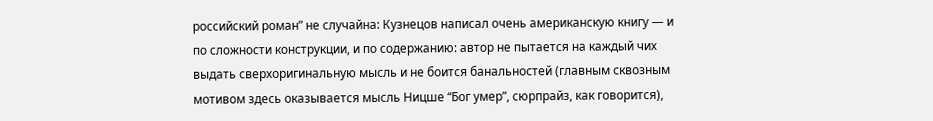российский роман” не случайна: Кузнецов написал очень американскую книгу — и по сложности конструкции, и по содержанию: автор не пытается на каждый чих выдать сверхоригинальную мысль и не боится банальностей (главным сквозным мотивом здесь оказывается мысль Ницше “Бог умер”, сюрпрайз, как говорится),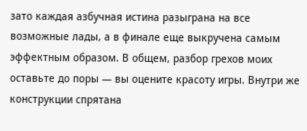зато каждая азбучная истина разыграна на все возможные лады, а в финале еще выкручена самым эффектным образом. В общем, разбор грехов моих оставьте до поры — вы оцените красоту игры. Внутри же конструкции спрятана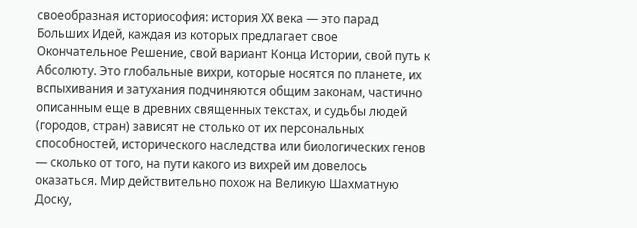своеобразная историософия: история XX века — это парад Больших Идей, каждая из которых предлагает свое Окончательное Решение, свой вариант Конца Истории, свой путь к Абсолюту. Это глобальные вихри, которые носятся по планете, их вспыхивания и затухания подчиняются общим законам, частично описанным еще в древних священных текстах, и судьбы людей (городов, стран) зависят не столько от их персональных способностей, исторического наследства или биологических генов — сколько от того, на пути какого из вихрей им довелось оказаться. Мир действительно похож на Великую Шахматную Доску,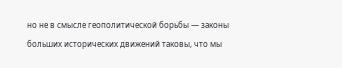но не в смысле геополитической борьбы — законы больших исторических движений таковы, что мы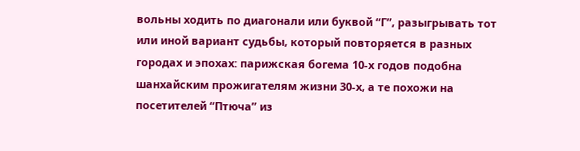вольны ходить по диагонали или буквой “Г”, разыгрывать тот или иной вариант судьбы, который повторяется в разных городах и эпохах: парижская богема 10-х годов подобна шанхайским прожигателям жизни 30-х, а те похожи на посетителей “Птюча” из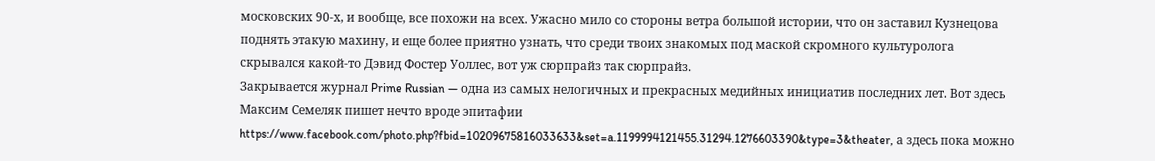московских 90-х, и вообще, все похожи на всех. Ужасно мило со стороны ветра большой истории, что он заставил Кузнецова поднять этакую махину, и еще более приятно узнать, что среди твоих знакомых под маской скромного культуролога скрывался какой-то Дэвид Фостер Уоллес, вот уж сюрпрайз так сюрпрайз.
Закрывается журнал Prime Russian — одна из самых нелогичных и прекрасных медийных инициатив последних лет. Вот здесь Максим Семеляк пишет нечто вроде эпитафии https://www.facebook.com/photo.php?fbid=10209675816033633&set=a.1199994121455.31294.1276603390&type=3&theater, а здесь пока можно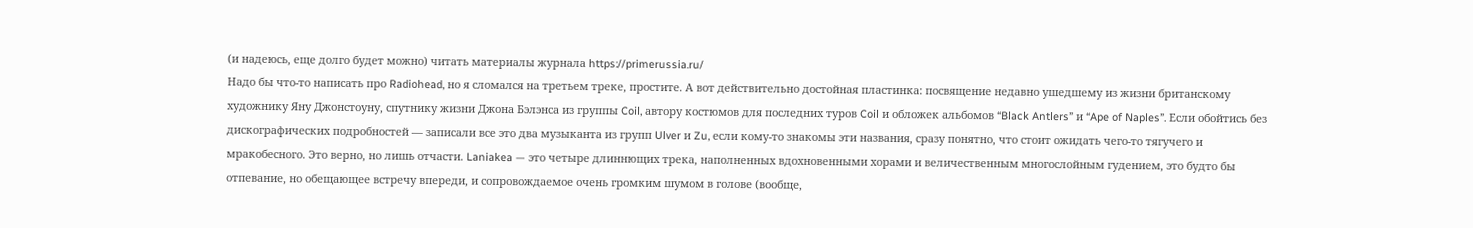(и надеюсь, еще долго будет можно) читать материалы журнала https://primerussia.ru/
Надо бы что-то написать про Radiohead, но я сломался на третьем треке, простите. А вот действительно достойная пластинка: посвящение недавно ушедшему из жизни британскому художнику Яну Джонстоуну, спутнику жизни Джона Бэлэнса из группы Coil, автору костюмов для последних туров Coil и обложек альбомов “Black Antlers” и “Ape of Naples”. Если обойтись без дискографических подробностей — записали все это два музыканта из групп Ulver и Zu, если кому-то знакомы эти названия, сразу понятно, что стоит ожидать чего-то тягучего и мракобесного. Это верно, но лишь отчасти. Laniakea — это четыре длиннющих трека, наполненных вдохновенными хорами и величественным многослойным гудением, это будто бы отпевание, но обещающее встречу впереди, и сопровождаемое очень громким шумом в голове (вообще,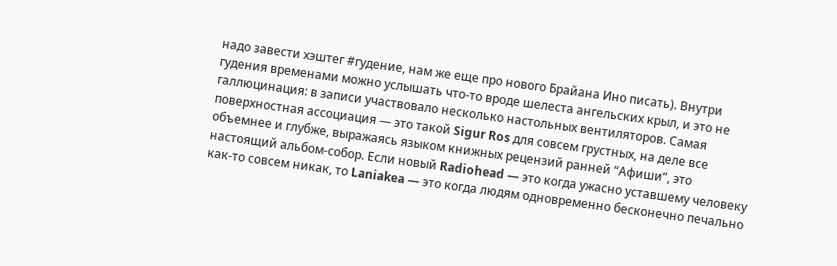надо завести хэштег #гудение, нам же еще про нового Брайана Ино писать). Внутри гудения временами можно услышать что-то вроде шелеста ангельских крыл, и это не галлюцинация: в записи участвовало несколько настольных вентиляторов. Самая поверхностная ассоциация — это такой Sigur Ros для совсем грустных, на деле все объемнее и глубже, выражаясь языком книжных рецензий ранней “Афиши”, это настоящий альбом-собор. Если новый Radiohead — это когда ужасно уставшему человеку как-то совсем никак, то Laniakea — это когда людям одновременно бесконечно печально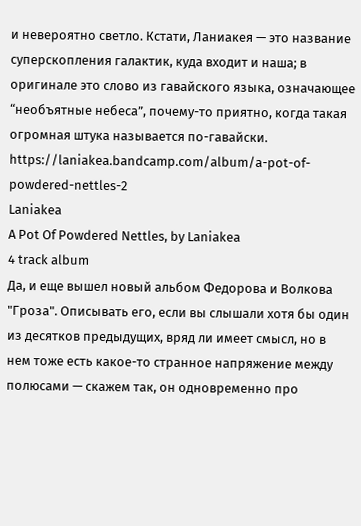и невероятно светло. Кстати, Ланиакея — это название суперскопления галактик, куда входит и наша; в оригинале это слово из гавайского языка, означающее “необъятные небеса”, почему-то приятно, когда такая огромная штука называется по-гавайски. https://laniakea.bandcamp.com/album/a-pot-of-powdered-nettles-2
Laniakea
A Pot Of Powdered Nettles, by Laniakea
4 track album
Да, и еще вышел новый альбом Федорова и Волкова "Гроза". Описывать его, если вы слышали хотя бы один из десятков предыдущих, вряд ли имеет смысл, но в нем тоже есть какое-то странное напряжение между полюсами — скажем так, он одновременно про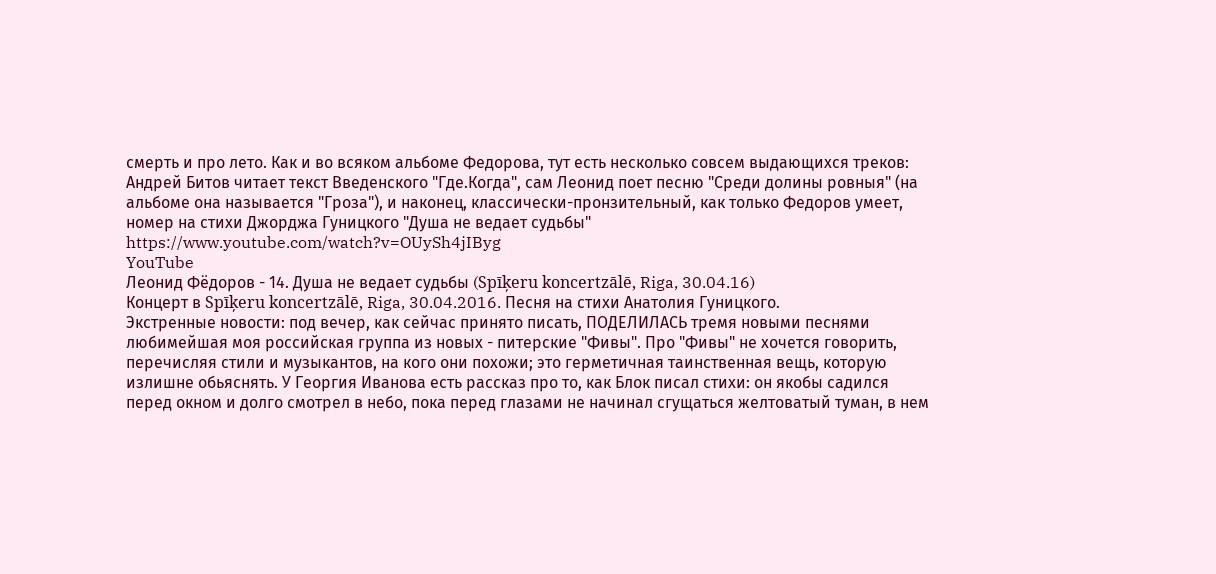смерть и про лето. Как и во всяком альбоме Федорова, тут есть несколько совсем выдающихся треков: Андрей Битов читает текст Введенского "Где.Когда", сам Леонид поет песню "Среди долины ровныя" (на альбоме она называется "Гроза"), и наконец, классически-пронзительный, как только Федоров умеет, номер на стихи Джорджа Гуницкого "Душа не ведает судьбы" https://www.youtube.com/watch?v=OUySh4jIByg
YouTube
Леонид Фёдоров - 14. Душа не ведает судьбы (Spīķeru koncertzālē, Riga, 30.04.16)
Концерт в Spīķeru koncertzālē, Riga, 30.04.2016. Песня на стихи Анатолия Гуницкого.
Экстренные новости: под вечер, как сейчас принято писать, ПОДЕЛИЛАСЬ тремя новыми песнями любимейшая моя российская группа из новых - питерские "Фивы". Про "Фивы" не хочется говорить, перечисляя стили и музыкантов, на кого они похожи; это герметичная таинственная вещь, которую излишне обьяснять. У Георгия Иванова есть рассказ про то, как Блок писал стихи: он якобы садился перед окном и долго смотрел в небо, пока перед глазами не начинал сгущаться желтоватый туман, в нем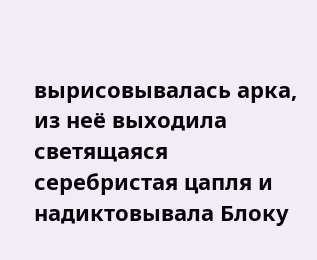вырисовывалась арка, из неё выходила светящаяся серебристая цапля и надиктовывала Блоку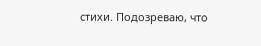стихи. Подозреваю, что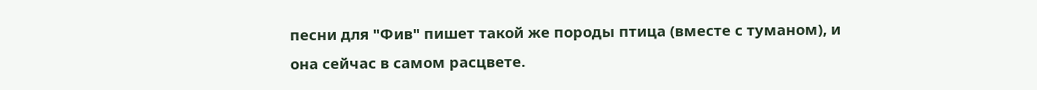песни для "Фив" пишет такой же породы птица (вместе с туманом), и она сейчас в самом расцвете.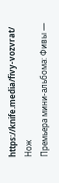https://knife.media/fivy-vozvrat/
Нож
Премьера мини-альбома: Фивы —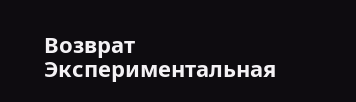Возврат
Экспериментальная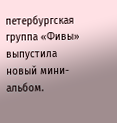петербургская группа «Фивы» выпустила новый мини-альбом.